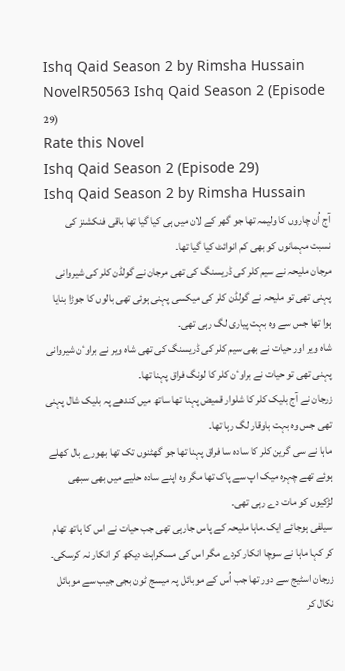Ishq Qaid Season 2 by Rimsha Hussain NovelR50563 Ishq Qaid Season 2 (Episode 29)
Rate this Novel
Ishq Qaid Season 2 (Episode 29)
Ishq Qaid Season 2 by Rimsha Hussain
آج اُن چاروں کا ولیمہ تھا جو گھر کے لان میں ہی کیا گیا تھا باقی فنکشنز کی نسبت مہمانوں کو بھی کم انوائٹ کیا گیا تھا۔
مرجان ملیحہ نے سیم کلر کی ڈریسنگ کی تھی مرجان نے گولڈن کلر کی شیروانی پہنی تھی تو ملیحہ نے گولڈن کلر کی میکسی پہنی ہوئی تھی بالوں کا جوڑا بنایا ہوا تھا جس سے وہ بہت پیاری لگ رہی تھی۔
شاہ ویر اور حیات نے بھی سیم کلر کی ڈریسنگ کی تھی شاہ ویر نے براوٴن شیروانی پہنی تھی تو حیات نے براوٴن کلر کا لونگ فراق پہنا تھا۔
زرجان نے آج بلیک کلر کا شلوار قمیض پہنا تھا ساتھ میں کندھے پہ بلیک شال پہنی تھی جس وہ بہت باوقار لگ رہا تھا۔
ماہا نے سی گرین کلر کا سادہ سا فراق پہنا تھا جو گھٹنوں تک تھا بھورے بال کھلے ہوئے تھے چہرہ میک اپ سے پاک تھا مگر وہ اپنے سادہ حلیے میں بھی سبھی لڑکیوں کو مات دے رہی تھی۔
سیلفی ہوجائے ایک۔ماہا ملیحہ کے پاس جارہی تھی جب حیات نے اس کا ہاتھ تھام کر کہا ماہا نے سوچا انکار کردے مگر اس کی مسکراہٹ دیکھ کر انکار نہ کرسکی۔
زرجان اسٹیج سے دور تھا جب اُس کے موبائل پہ میسج ٹون بجی جیب سے موبائل نکال کر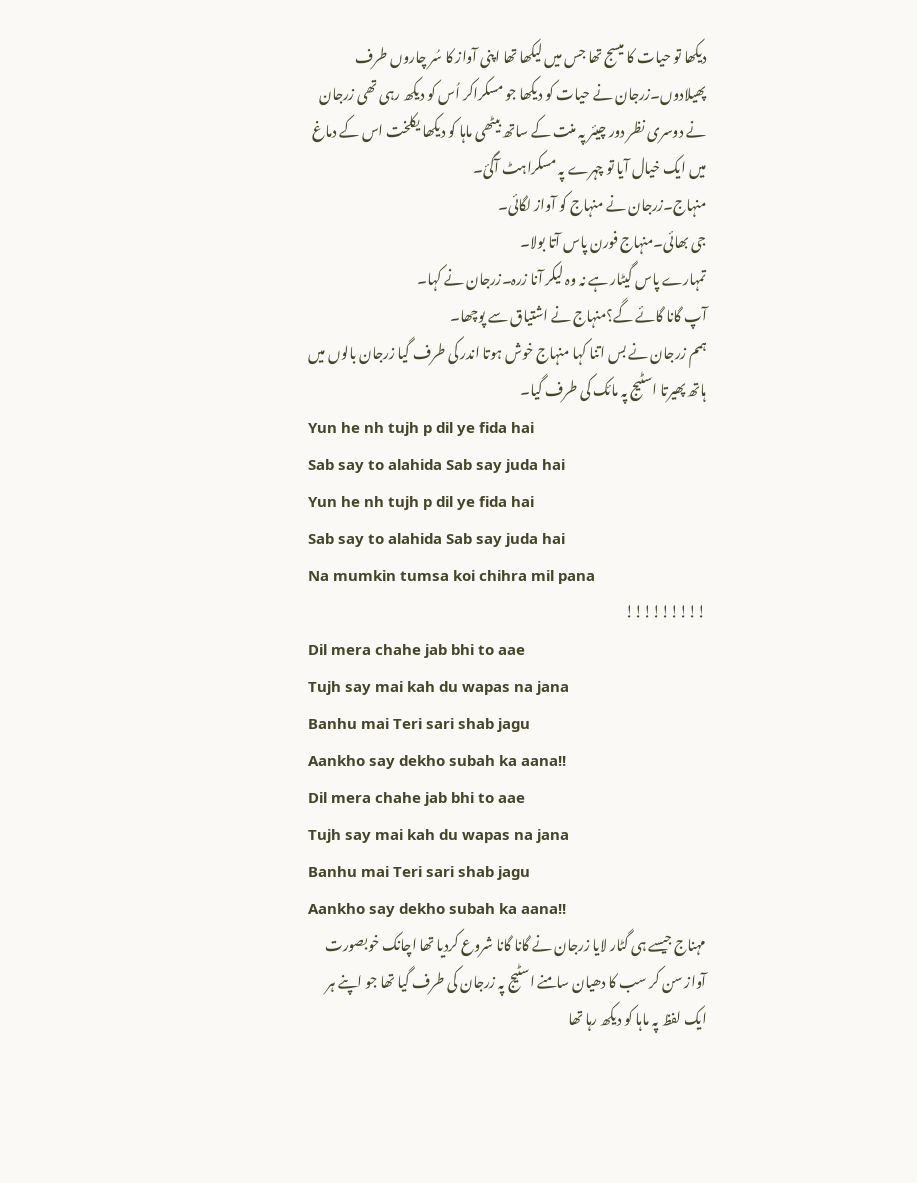دیکھا تو حیات کا میسج تھا جس میں لیکھا تھا اپنی آواز کا سُر چاروں طرف پھیلادوں۔زرجان نے حیات کو دیکھا جو مسکراکر اُس کو دیکھ رہی تھی زرجان نے دوسری نظر دور چیئر پہ منت کے ساتھ بیٹھی ماہا کو دیکھا یکلخت اس کے دماغ میں ایک خیال آیا تو چہرے پہ مسکراہٹ آگئ۔
منہاج۔زرجان نے منہاج کو آواز لگائی۔
جی بھائی۔منہاج فورن پاس آتا بولا۔
تمہارے پاس گیٹار ہے نہ وہ لیکر آنا زرہ۔زرجان نے کہا۔
آپ گانا گائے گے؟منہاج نے اشتیاق سے پوچھا۔
ہمم زرجان نے بس اتنا کہا منہاج خوش ہوتا اندر کی طرف گیا زرجان بالوں میں ہاتھ پھیرتا اسٹیج پہ مائک کی طرف گیا۔
Yun he nh tujh p dil ye fida hai
Sab say to alahida Sab say juda hai
Yun he nh tujh p dil ye fida hai
Sab say to alahida Sab say juda hai
Na mumkin tumsa koi chihra mil pana
!!!!!!!!!
Dil mera chahe jab bhi to aae
Tujh say mai kah du wapas na jana
Banhu mai Teri sari shab jagu
Aankho say dekho subah ka aana!!
Dil mera chahe jab bhi to aae
Tujh say mai kah du wapas na jana
Banhu mai Teri sari shab jagu
Aankho say dekho subah ka aana!!
مہناج جیسے ہی گٹار لایا زرجان نے گانا گانا شروع کردیا تھا اچانک خوبصورت آواز سن کر سب کا دھیان سامنے اسٹیج پہ زرجان کی طرف گیا تھا جو اپنے ہر ایک لفظ پہ ماہا کو دیکھ رہا تھا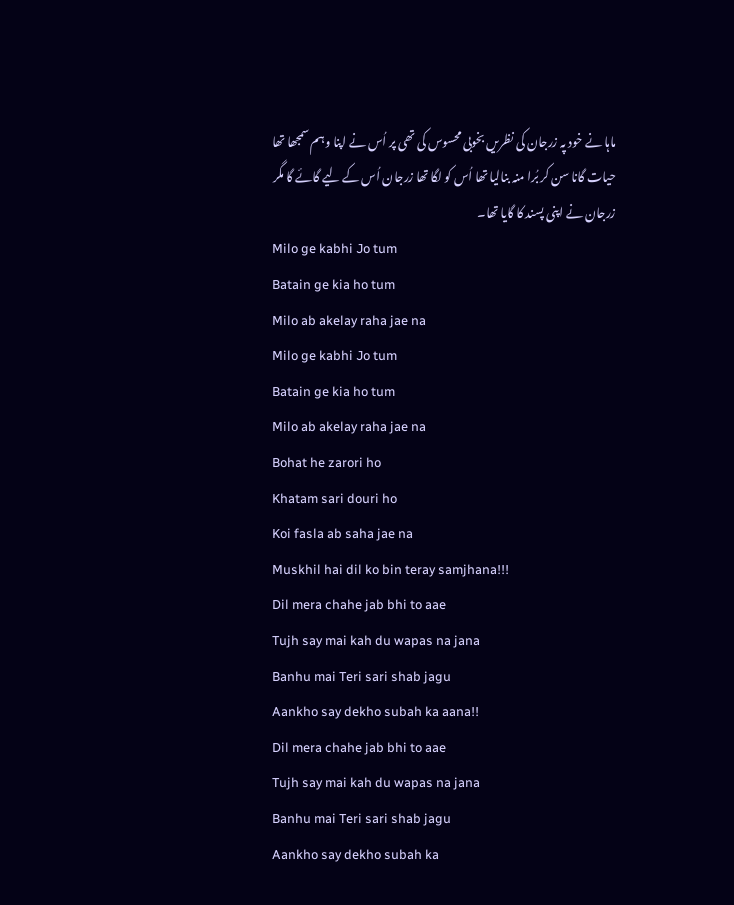ماہا نے خود پہ زرجان کی نظریں بخوبی محسوس کی تھی پر اُس نے اپنا وہم سمجھا تھا حیات گانا سن کر بُرا منہ بنالیا تھا اُس کو لگا تھا زرجان اُس کے لیے گائے گا مگر زرجان نے اپنی پسند کا گایا تھا۔
Milo ge kabhi Jo tum
Batain ge kia ho tum
Milo ab akelay raha jae na
Milo ge kabhi Jo tum
Batain ge kia ho tum
Milo ab akelay raha jae na
Bohat he zarori ho
Khatam sari douri ho
Koi fasla ab saha jae na
Muskhil hai dil ko bin teray samjhana!!!
Dil mera chahe jab bhi to aae
Tujh say mai kah du wapas na jana
Banhu mai Teri sari shab jagu
Aankho say dekho subah ka aana!!
Dil mera chahe jab bhi to aae
Tujh say mai kah du wapas na jana
Banhu mai Teri sari shab jagu
Aankho say dekho subah ka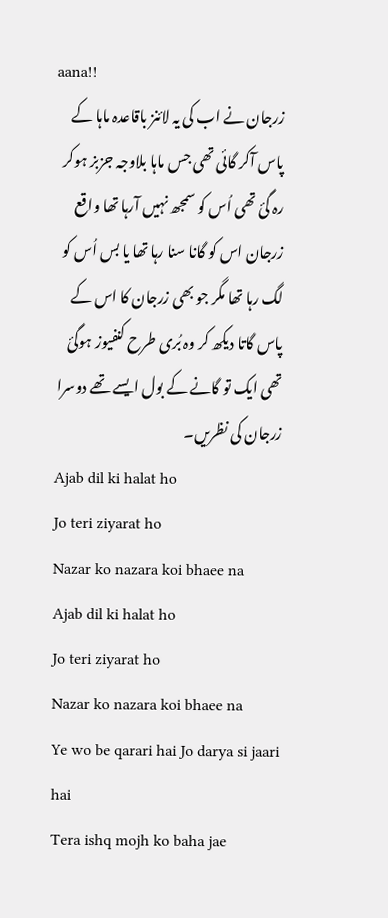aana!!
زرجان نے اب کی یہ لائنز باقاعدہ ماہا کے پاس آکر گائی تھی جس ماہا بلاوجہ جزبز ہوکر رہ گئ تھی اُس کو سمجھ نہیں آرہا تھا واقع زرجان اس کو گانا سنا رہا تھا یا بس اُس کو لگ رہا تھا مگر جو بھی زرجان کا اس کے پاس گاتا دیکھ کر وہ بُری طرح کنفیوز ہوگئ تھی ایک تو گانے کے بول ایسے تھے دوسرا زرجان کی نظریں۔
Ajab dil ki halat ho
Jo teri ziyarat ho
Nazar ko nazara koi bhaee na
Ajab dil ki halat ho
Jo teri ziyarat ho
Nazar ko nazara koi bhaee na
Ye wo be qarari hai Jo darya si jaari hai
Tera ishq mojh ko baha jae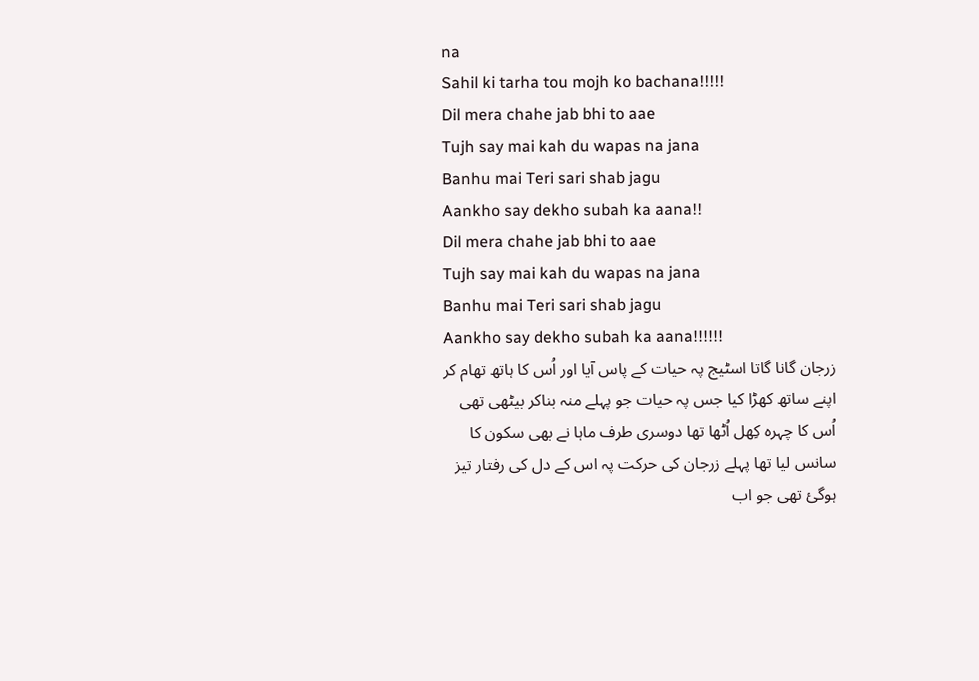na
Sahil ki tarha tou mojh ko bachana!!!!!
Dil mera chahe jab bhi to aae
Tujh say mai kah du wapas na jana
Banhu mai Teri sari shab jagu
Aankho say dekho subah ka aana!!
Dil mera chahe jab bhi to aae
Tujh say mai kah du wapas na jana
Banhu mai Teri sari shab jagu
Aankho say dekho subah ka aana!!!!!!
زرجان گانا گاتا اسٹیج پہ حیات کے پاس آیا اور اُس کا ہاتھ تھام کر اپنے ساتھ کھڑا کیا جس پہ حیات جو پہلے منہ بناکر بیٹھی تھی اُس کا چہرہ کِھل اُٹھا تھا دوسری طرف ماہا نے بھی سکون کا سانس لیا تھا پہلے زرجان کی حرکت پہ اس کے دل کی رفتار تیز ہوگئ تھی جو اب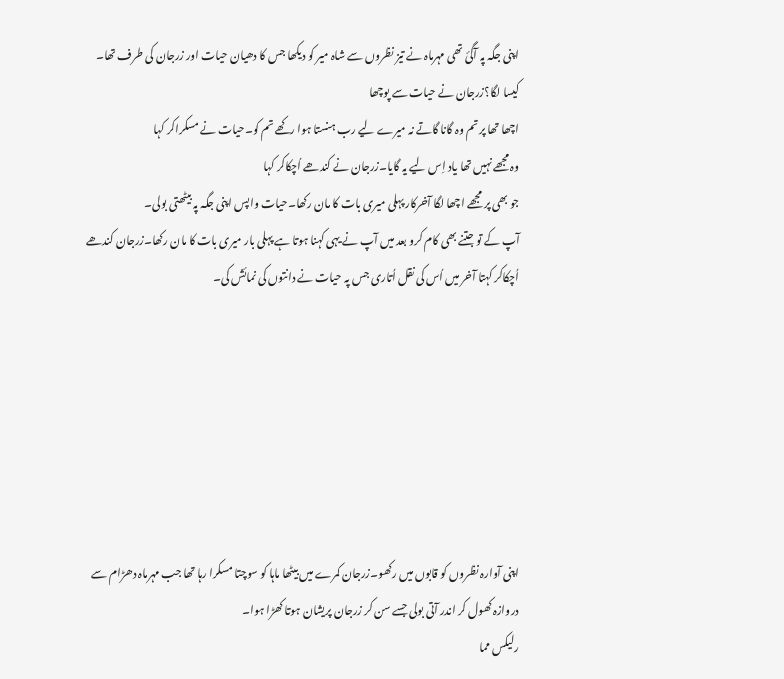اپنی جگہ پہ آگئ تھی مہرماہ نے تیز نظروں سے شاہ میر کو دیکھا جس کا دھیان حیات اور زرجان کی طرف تھا۔
کیسا لگا؟زرجان نے حیات سے پوچھا
اچھا تھا پر تم وہ گانا گاتے نہ میرے لیے رب ہنستا ہوا رکھے تم کو۔حیات نے مسکراکر کہا
وہ مجھے نہیں تھا یاد اِس لیے یہ گایا۔زرجان نے کندھے اُچکاکر کہا
جو بھی پر مجھے اچھا لگا آخرکار پہلی میری بات کا مان رکھا۔حیات واپس اپنی جگہ پہ بیٹھتی بولی۔
آپ کے تو جتنے بھی کام کرو بعد میں آپ نے یہی کہنا ہوتا ہے پہلی بار میری بات کا مان رکھا۔زرجان کندھے اُچکاکر کہتا آخر میں اُس کی نقل اُتاری جس پہ حیات نے دانتوں کی نمائش کی۔







اپنی آوارہ نظروں کو قابوں میں رکھو۔زرجان کمرے میں بیٹھا ماہا کو سوچتا مسکرا رہا تھا جب مہرماہ دھڑام سے دروازہ کھول کر اندر آتی بولی جسے سن کر زرجان پریشان ہوتا کھڑا ہوا۔
رلیکس مما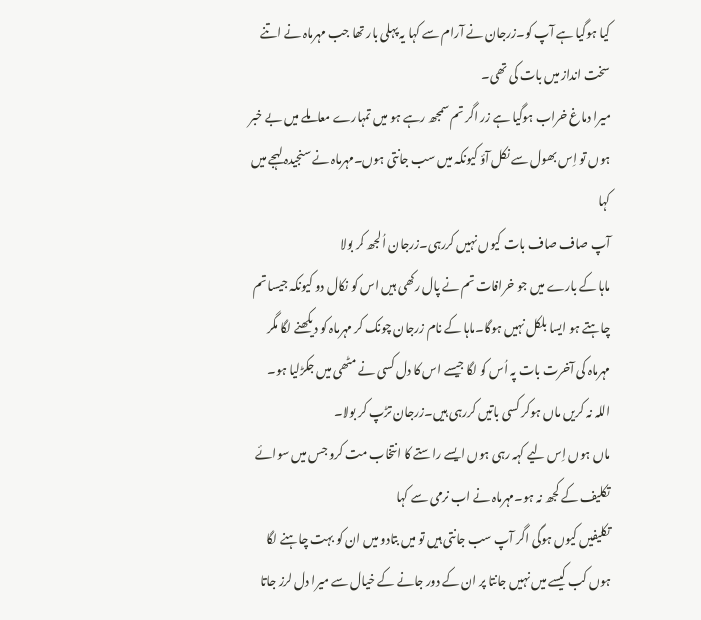کیا ہوگیا ہے آپ کو۔زرجان نے آرام سے کہا یہ پہلی بار تھا جب مہرماہ نے اتنے سخت انداز میں بات کی تھی۔
میرا دماغ خراب ہوگیا ہے زر اگر تم سمجھ رہے ہو میں تمہارے معاملے میں بے خبر ہوں تو اِس بھول سے نکل آؤ کیونکہ میں سب جانتی ہوں۔مہرماہ نے سنجیدہ لہجے میں کہا
آپ صاف صاف بات کیوں نہیں کررہی۔زرجان اُلجھ کر بولا
ماہا کے بارے میں جو خرافات تم نے پال رکھی ہیں اس کو نکال دو کیونکہ جیسا تم چاہتے ہو ایسا بلکل نہیں ہوگا۔ماہا کے نام زرجان چونک کر مہرماہ کو دیکھنے لگا مگر مہرماہ کی آخرت بات پہ اُس کو لگا جیسے اس کا دل کسی نے مٹھی میں جکڑلیا ہو۔
اللہ نہ کریں ماں ہوکر کسی باتیں کررہی ہیں۔زرجان تڑپ کر بولا۔
ماں ہوں اِس لیے کہہ رہی ہوں ایسے راستے کا انتخاب مت کرو جس میں سوائے تکلیف کے کجھ نہ ہو۔مہرماہ نے اب نرمی سے کہا
تکلیفیں کیوں ہوگی اگر آپ سب جانتی ہیں تو میں بتادو میں ان کو بہت چاہنے لگا ہوں کب کیسے میں نہیں جانتا پر ان کے دور جانے کے خیال سے میرا دل لرز جاتا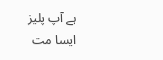ہے آپ پلیز ایسا مت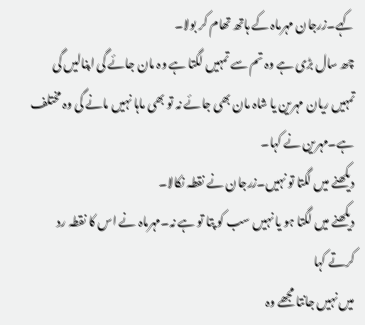کہے۔زرجان مہرماہ کے ہاتھ تھام کر بولا۔
چھ سال بڑی ہے وہ تم سے تمہیں لگتا ہے وہ مان جائے گی اپنالیں گی تمہیں ریان مہرین یا شاہ مان بھی جائے نہ تو بھی ماہا نہیں مانے گی وہ مختلف ہے۔مہرین نے کہا۔
دیکھنے میں لگتا تو نہیں۔زرجان نے نقطہ نکالا۔
دیکھنے میں لگتا ہو یا نہیں سب کو پتا تو ہے نہ۔مہرماہ نے اس کا نقطہ رد کرتے کہا
میں نہیں جانتا مجھے وہ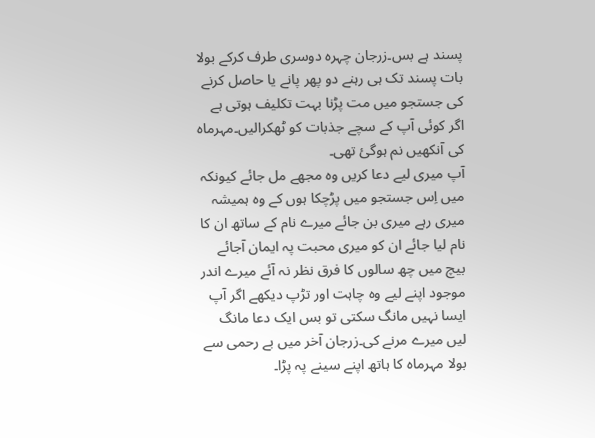پسند ہے بس۔زرجان چہرہ دوسری طرف کرکے بولا
بات پسند تک ہی رہنے دو پھر پانے یا حاصل کرنے کی جستجو میں مت پڑنا بہت تکلیف ہوتی ہے اگر کوئی آپ کے سچے جذبات کو ٹھکرالیں۔مہرماہ کی آنکھیں نم ہوگئ تھی۔
آپ میری لیے دعا کریں وہ مجھے مل جائے کیونکہ میں اِس جستجو میں پڑچکا ہوں کے وہ ہمیشہ میری رہے میری بن جائے میرے نام کے ساتھ ان کا نام لیا جائے ان کو میری محبت پہ ایمان آجائے بیچ میں چھ سالوں کا فرق نظر نہ آئے میرے اندر موجود اپنے لیے وہ چاہت اور تڑپ دیکھے اگر آپ ایسا نہیں مانگ سکتی تو بس ایک دعا مانگ لیں میرے مرنے کی۔زرجان آخر میں بے رحمی سے بولا مہرماہ کا ہاتھ اپنے سینے پہ پڑا۔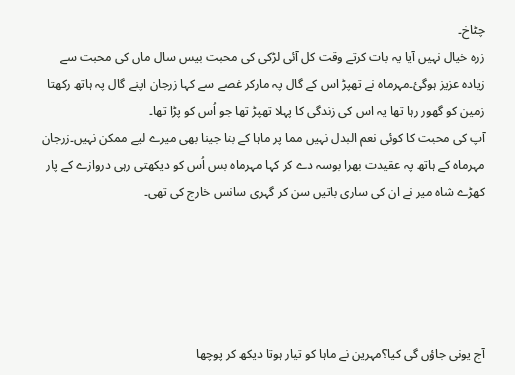چٹاخ۔
زرہ خیال نہیں آیا یہ بات کرتے وقت کل آئی لڑکی کی محبت بیس سال ماں کی محبت سے زیادہ عزیز ہوگئ۔مہرماہ نے تھپڑ اس کے گال پہ مارکر غصے سے کہا زرجان اپنے گال پہ ہاتھ رکھتا زمین کو گھور رہا تھا یہ اس کی زندگی کا پہلا تھپڑ تھا جو اُس کو پڑا تھا۔
آپ کی محبت کا کوئی نعم البدل نہیں مما پر ماہا کے بنا جینا بھی میرے لیے ممکن نہیں۔زرجان مہرماہ کے ہاتھ پہ عقیدت بھرا بوسہ دے کر کہا مہرماہ بس اُس کو دیکھتی رہی دروازے کے پار کھڑے شاہ میر نے ان کی ساری باتیں سن کر گہری سانس خارج کی تھی۔





آج یونی جاؤں گی کیا؟مہرین نے ماہا کو تیار ہوتا دیکھ کر پوچھا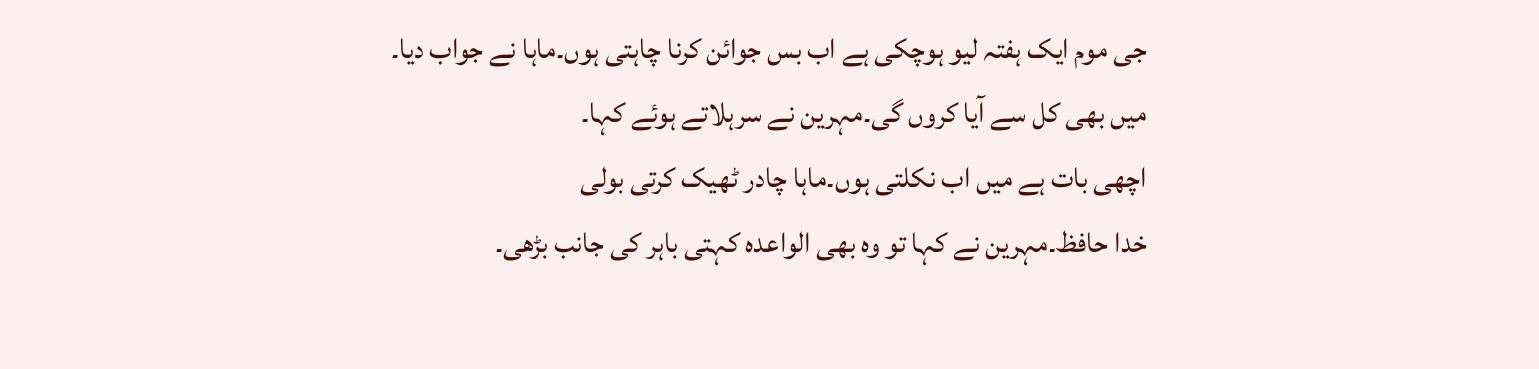جی موم ایک ہفتہ لیو ہوچکی ہے اب بس جوائن کرنا چاہتی ہوں۔ماہا نے جواب دیا۔
میں بھی کل سے آیا کروں گی۔مہرین نے سرہلاتے ہوئے کہا۔
اچھی بات ہے میں اب نکلتی ہوں۔ماہا چادر ٹھیک کرتی بولی
خدا حافظ۔مہرین نے کہا تو وہ بھی الواعدہ کہتی باہر کی جانب بڑھی۔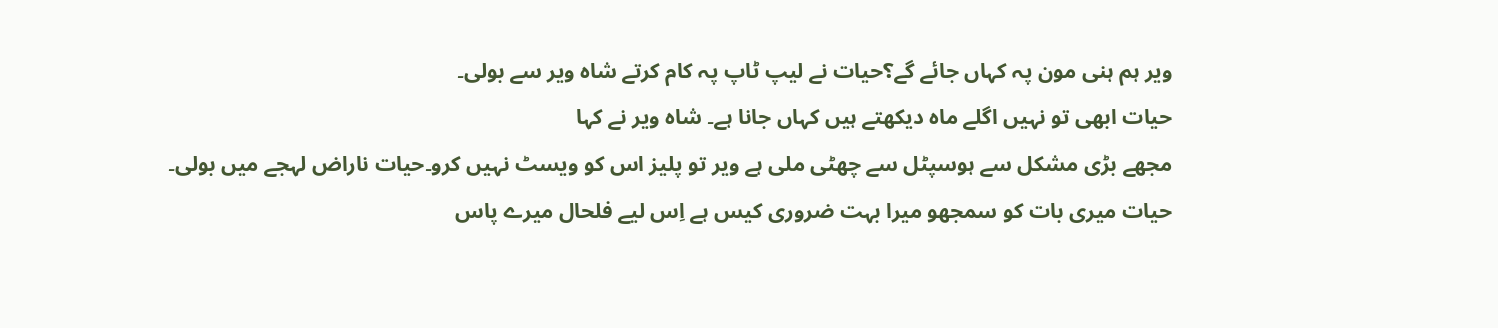ویر ہم ہنی مون پہ کہاں جائے گے؟حیات نے لیپ ٹاپ پہ کام کرتے شاہ ویر سے بولی۔
حیات ابھی تو نہیں اگلے ماہ دیکھتے ہیں کہاں جانا ہے۔ شاہ ویر نے کہا
مجھے بڑی مشکل سے ہوسپٹل سے چھٹی ملی ہے ویر تو پلیز اس کو ویسٹ نہیں کرو۔حیات ناراض لہجے میں بولی۔
حیات میری بات کو سمجھو میرا بہت ضروری کیس ہے اِس لیے فلحال میرے پاس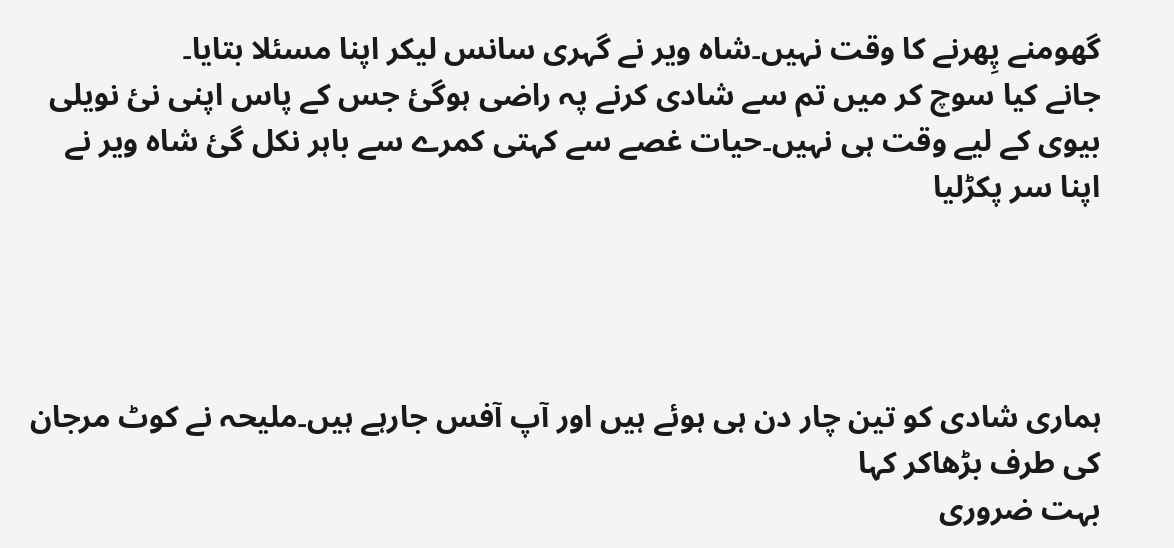گھومنے پِھرنے کا وقت نہیں۔شاہ ویر نے گہری سانس لیکر اپنا مسئلا بتایا۔
جانے کیا سوچ کر میں تم سے شادی کرنے پہ راضی ہوگئ جس کے پاس اپنی نئ نویلی بیوی کے لیے وقت ہی نہیں۔حیات غصے سے کہتی کمرے سے باہر نکل گئ شاہ ویر نے اپنا سر پکڑلیا




ہماری شادی کو تین چار دن ہی ہوئے ہیں اور آپ آفس جارہے ہیں۔ملیحہ نے کوٹ مرجان کی طرف بڑھاکر کہا
بہت ضروری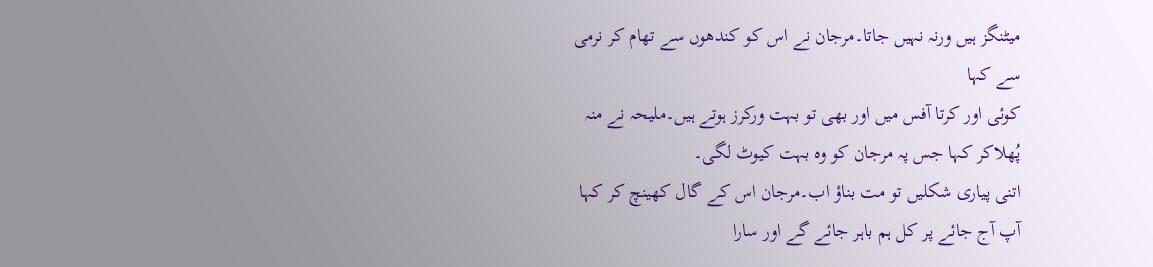میٹنگز ہیں ورنہ نہیں جاتا۔مرجان نے اس کو کندھوں سے تھام کر نرمی سے کہا
کوئی اور کرتا آفس میں اور بھی تو بہت ورکرز ہوتے ہیں۔ملیحہ نے منہ پُھلاکر کہا جس پہ مرجان کو وہ بہت کیوٹ لگی۔
اتنی پیاری شکلیں تو مت بناؤ اب۔مرجان اس کے گال کھینچ کر کہا
آپ آج جائے پر کل ہم باہر جائے گے اور سارا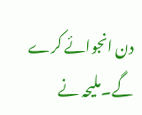دن انجوائے کرے گے۔ملیحہ نے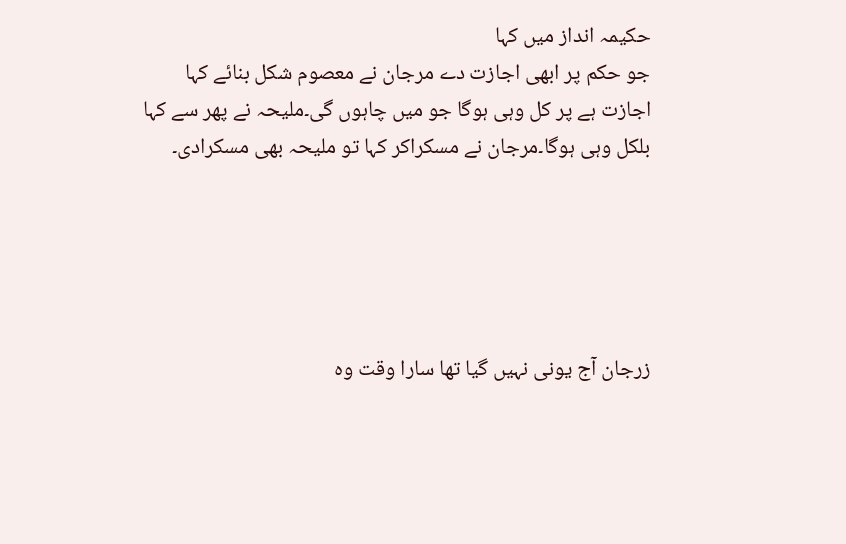حکیمہ انداز میں کہا
جو حکم پر ابھی اجازت دے مرجان نے معصوم شکل بنائے کہا
اجازت ہے پر کل وہی ہوگا جو میں چاہوں گی۔ملیحہ نے پھر سے کہا
بلکل وہی ہوگا۔مرجان نے مسکراکر کہا تو ملیحہ بھی مسکرادی۔





زرجان آج یونی نہیں گیا تھا سارا وقت وہ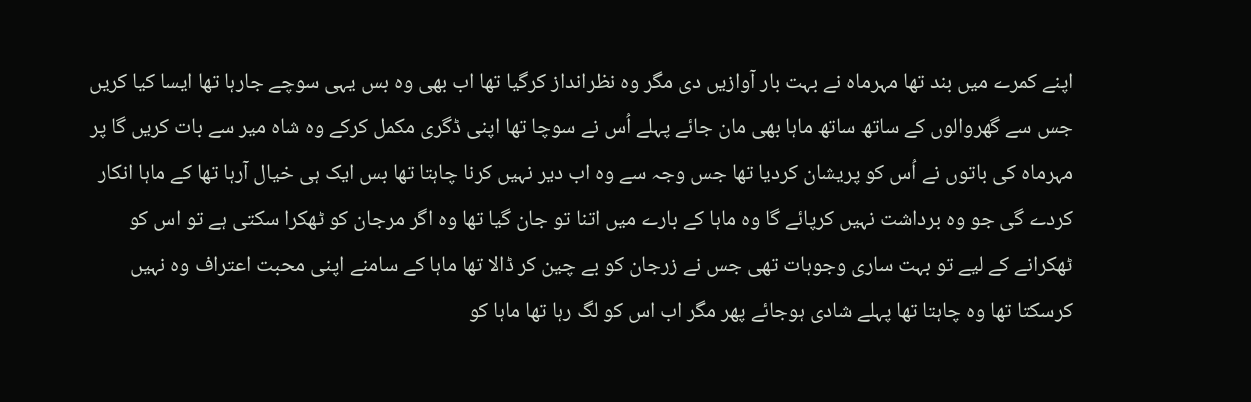اپنے کمرے میں بند تھا مہرماہ نے بہت بار آوازیں دی مگر وہ نظرانداز کرگیا تھا اب بھی وہ بس یہی سوچے جارہا تھا ایسا کیا کریں جس سے گھروالوں کے ساتھ ساتھ ماہا بھی مان جائے پہلے اُس نے سوچا تھا اپنی ڈگری مکمل کرکے وہ شاہ میر سے بات کریں گا پر مہرماہ کی باتوں نے اُس کو پریشان کردیا تھا جس وجہ سے وہ اب دیر نہیں کرنا چاہتا تھا بس ایک ہی خیال آرہا تھا کے ماہا انکار کردے گی جو وہ برداشت نہیں کرپائے گا وہ ماہا کے بارے میں اتنا تو جان گیا تھا وہ اگر مرجان کو ٹھکرا سکتی ہے تو اس کو ٹھکرانے کے لیے تو بہت ساری وجوہات تھی جس نے زرجان کو بے چین کر ڈالا تھا ماہا کے سامنے اپنی محبت اعتراف وہ نہیں کرسکتا تھا وہ چاہتا تھا پہلے شادی ہوجائے پھر مگر اب اس کو لگ رہا تھا ماہا کو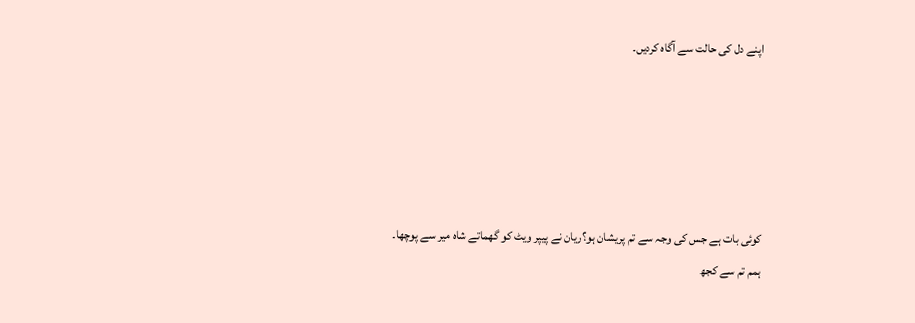اپنے دل کی حالت سے آگاہ کردیں۔





کوئی بات ہے جس کی وجہ سے تم پریشان ہو؟ریان نے پیپر ویٹ کو گھماتے شاہ میر سے پوچھا۔
ہمم تم سے کجھ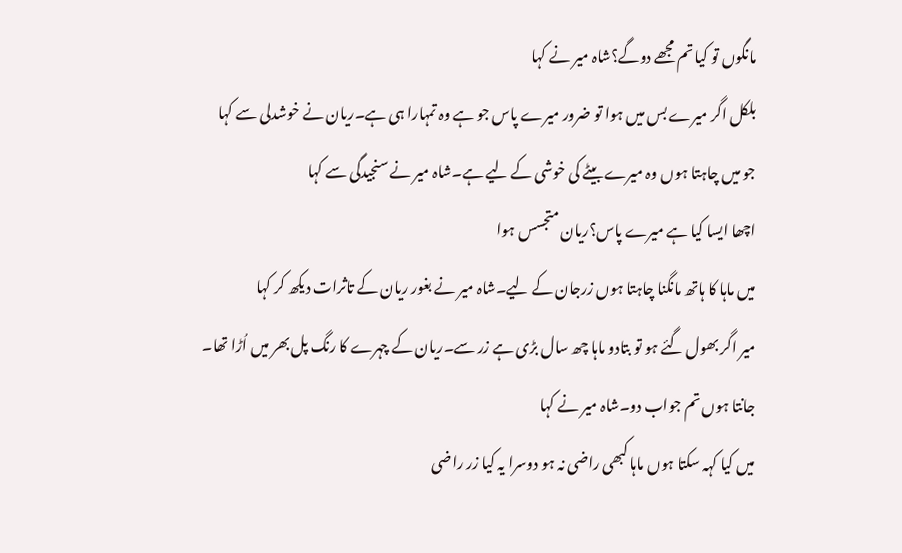مانگوں تو کیا تم مجھے دوگے؟شاہ میر نے کہا
بلکل اگر میرے بس میں ہوا تو ضرور میرے پاس جو ہے وہ تمہارا ہی ہے۔ریان نے خوشدلی سے کہا
جو میں چاہتا ہوں وہ میرے بیٹے کی خوشی کے لیے ہے۔شاہ میر نے سنجیدگی سے کہا
اچھا ایسا کیا ہے میرے پاس؟ریان متجسس ہوا
میں ماہا کا ہاتھ مانگنا چاہتا ہوں زرجان کے لیے۔شاہ میر نے بغور ریان کے تاثرات دیکھ کر کہا
میر اگر بھول گئے ہو تو بتادو ماہا چھ سال بڑی ہے زر سے۔ریان کے چہرے کا رنگ پل بھر میں اُڑا تھا۔
جانتا ہوں تم جواب دو۔شاہ میر نے کہا
میں کیا کہہ سکتا ہوں ماہا کبھی راضی نہ ہو دوسرا یہ کیا زر راضی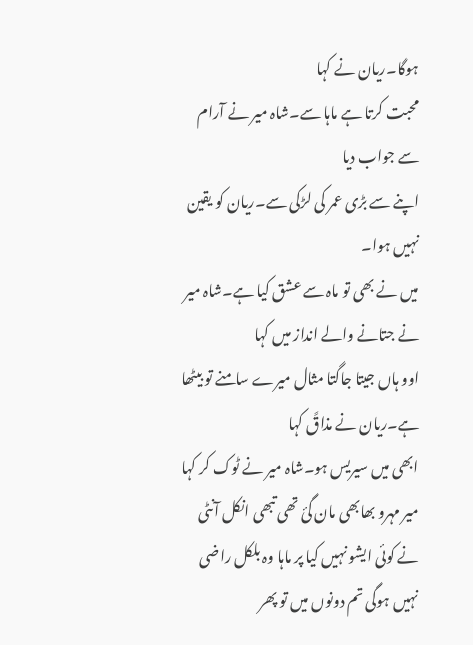ہوگا۔ریان نے کہا
محبت کرتا ہے ماہا سے۔شاہ میر نے آرام سے جواب دیا
اپنے سے بڑی عمر کی لڑکی سے۔ریان کو یقین نہیں ہوا۔
میں نے بھی تو ماہ سے عشق کیا ہے۔شاہ میر نے جتانے والے انداز میں کہا
اوو ہاں جیتا جاگتا مثال میرے سامنے تو بیٹھا ہے۔ریان نے مذاقً کہا
ابھی میں سیریس ہو۔شاہ میر نے ٹوک کر کہا
میر مہرو بھابھی مان گئ تھی تبھی انکل آنٹی نے کوئی ایشو نہیں کیا پر ماہا وہ بلکل راضی نہیں ہوگی تم دونوں میں تو پھر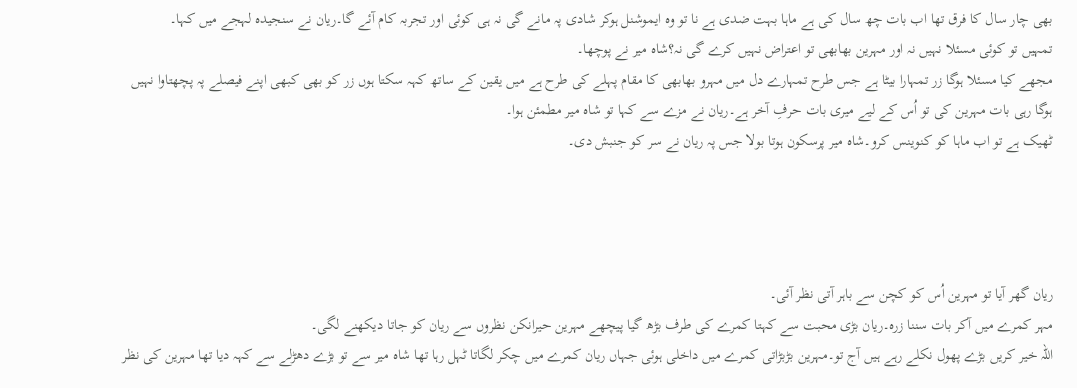بھی چار سال کا فرق تھا اب بات چھ سال کی ہے ماہا بہت ضدی ہے نا تو وہ ایموشنل ہوکر شادی پہ مانے گی نہ ہی کوئی اور تجربہ کام آئے گا۔ریان نے سنجیدہ لہجے میں کہا۔
تمہیں تو کوئی مسئلا نہیں نہ اور مہرین بھابھی تو اعتراض نہیں کرے گی نہ؟شاہ میر نے پوچھا۔
مجھے کیا مسئلا ہوگا زر تمہارا بیٹا ہے جس طرح تمہارے دل میں مہرو بھابھی کا مقام پہلے کی طرح ہے میں یقین کے ساتھ کہہ سکتا ہوں زر کو بھی کبھی اپنے فیصلے پہ پچھتاوا نہیں ہوگا رہی بات مہرین کی تو اُس کے لیے میری بات حرفِ آخر ہے۔ریان نے مزے سے کہا تو شاہ میر مطمئن ہوا۔
ٹھیک ہے تو اب ماہا کو کنوینس کرو۔شاہ میر پرسکون ہوتا بولا جس پہ ریان نے سر کو جنبش دی۔




ریان گھر آیا تو مہرین اُس کو کچن سے باہر آتی نظر آئی۔
مہر کمرے میں آکر بات سننا زرہ۔ریان بڑی محبت سے کہتا کمرے کی طرف بڑھ گیا پیچھے مہرین حیرانکن نظروں سے ریان کو جاتا دیکھنے لگی۔
اللہ خیر کریں بڑے پھول نکلے رہے ہیں آج تو۔مہرین بڑبڑاتی کمرے میں داخلی ہوئی جہاں ریان کمرے میں چکر لگاتا ٹہل رہا تھا شاہ میر سے تو بڑے دھڑلے سے کہہ دیا تھا مہرین کی نظر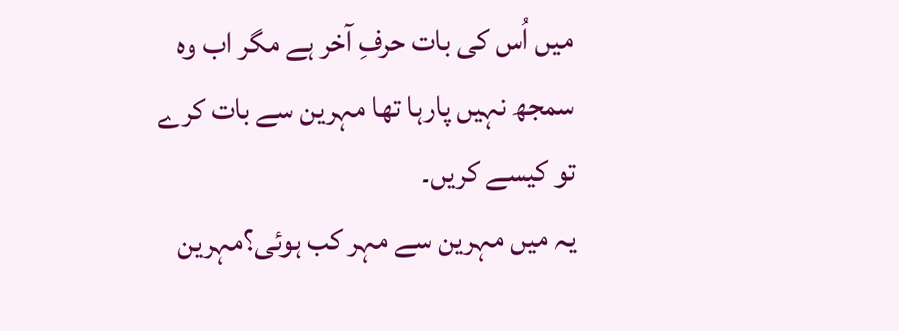میں اُس کی بات حرفِ آخر ہے مگر اب وہ سمجھ نہیں پارہا تھا مہرین سے بات کرے تو کیسے کریں۔
یہ میں مہرین سے مہر کب ہوئی؟مہرین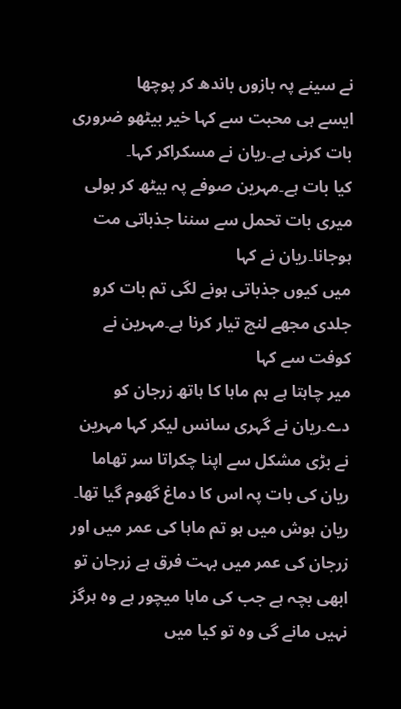نے سینے پہ بازوں باندھ کر پوچھا
ایسے ہی محبت سے کہا خیر بیٹھو ضروری بات کرنی ہے۔ریان نے مسکراکر کہا۔
کیا بات ہے۔مہرین صوفے پہ بیٹھ کر بولی
میری بات تحمل سے سننا جذباتی مت ہوجانا۔ریان نے کہا
میں کیوں جذباتی ہونے لگی تم بات کرو جلدی مجھے لنچ تیار کرنا ہے۔مہرین نے کوفت سے کہا
میر چاہتا ہے ہم ماہا کا ہاتھ زرجان کو دے۔ریان نے گہری سانس لیکر کہا مہرین نے بڑی مشکل سے اپنا چکراتا سر تھاما ریان کی بات پہ اس کا دماغ گھوم گیا تھا۔
ریان ہوش میں ہو تم ماہا کی عمر میں اور زرجان کی عمر میں بہت فرق ہے زرجان تو ابھی بچہ ہے جب کی ماہا میچور ہے وہ ہرگز نہیں مانے گی وہ تو کیا میں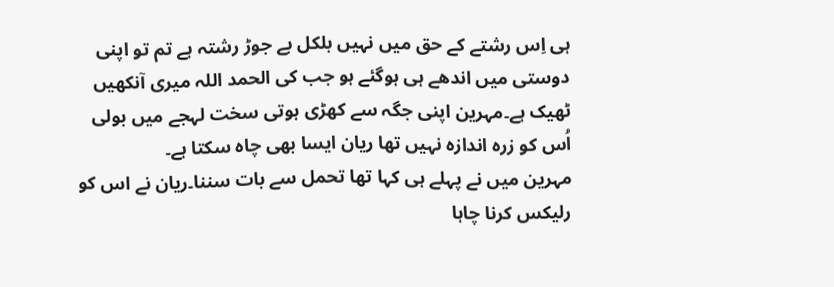ہی اِس رشتے کے حق میں نہیں بلکل بے جوڑ رشتہ ہے تم تو اپنی دوستی میں اندھے ہی ہوگئے ہو جب کی الحمد اللہ میری آنکھیں ٹھیک ہے۔مہرین اپنی جگہ سے کھڑی ہوتی سخت لہجے میں بولی اُس کو زرہ اندازہ نہیں تھا ریان ایسا بھی چاہ سکتا ہے۔
مہرین میں نے پہلے ہی کہا تھا تحمل سے بات سننا۔ریان نے اس کو رلیکس کرنا چاہا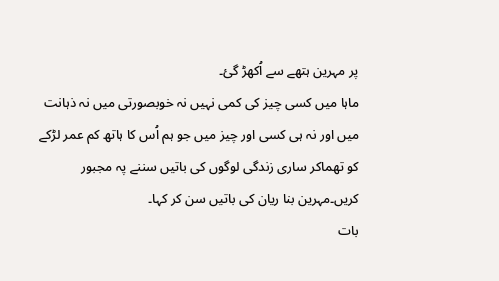پر مہرین ہتھے سے اُکھڑ گئ۔
ماہا میں کسی چیز کی کمی نہیں نہ خوبصورتی میں نہ ذہانت میں اور نہ ہی کسی اور چیز میں جو ہم اُس کا ہاتھ کم عمر لڑکے کو تھماکر ساری زندگی لوگوں کی باتیں سننے پہ مجبور کریں۔مہرین بنا ریان کی باتیں سن کر کہا۔
بات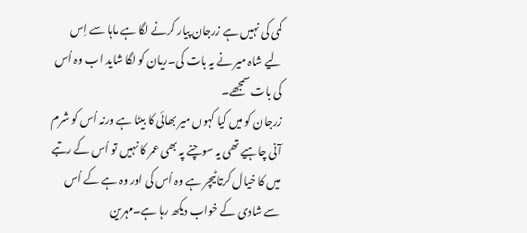کمی کی نہیں ہے زرجان پیار کرنے لگا ہے ماہا سے اِس لیے شاہ میر نے یہ بات کی۔ریان کو لگا شاید اب وہ اُس کی بات سمجھے۔
زرجان کو میں کیا کہوں میر بھائی کا بیٹا ہے ورنہ اُس کو شرم آنی چاہیے تھی یہ سوچنے پہ بھی عمر کا نہیں تو اُس کے رتبے میں کا خیال کرتا ٹیچر ہے وہ اُس کی اور وہ ہے کے اُس سے شادی کے خواب دیکھ رہا ہے۔مہرین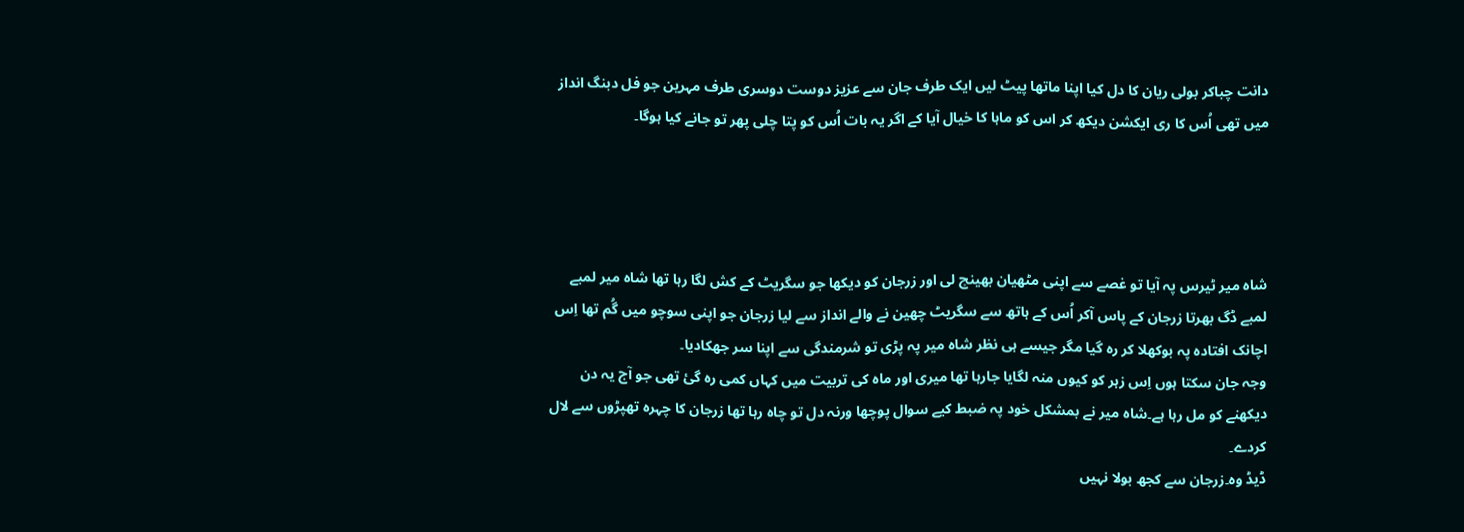دانت چباکر بولی ریان کا دل کیا اپنا ماتھا پیٹ لیں ایک طرف جان سے عزیز دوست دوسری طرف مہرین جو فل دبنگ انداز میں تھی اُس کا ری ایکشن دیکھ کر اس کو ماہا کا خیال آیا کے اگر یہ بات اُس کو پتا چلی پھر تو جانے کیا ہوگا۔




شاہ میر ٹیرس پہ آیا تو غصے سے اپنی مٹھیان بھینچ لی اور زرجان کو دیکھا جو سگریٹ کے کش لگا رہا تھا شاہ میر لمبے لمبے ڈگ بھرتا زرجان کے پاس آکر اُس کے ہاتھ سے سگریٹ چھین نے والے انداز سے لیا زرجان جو اپنی سوچو میں گُم تھا اِس اچانک افتادہ پہ بوکھلا کر رہ گیا مگر جیسے ہی نظر شاہ میر پہ پڑی تو شرمندگی سے اپنا سر جھکادیا۔
وجہ جان سکتا ہوں اِس زہر کو کیوں منہ لگایا جارہا تھا میری اور ماہ کی تربیت میں کہاں کمی رہ گئ تھی جو آج یہ دن دیکھنے کو مل رہا ہے۔شاہ میر نے بمشکل خود پہ ضبط کیے سوال پوچھا ورنہ دل تو چاہ رہا تھا زرجان کا چہرہ تھپڑوں سے لال کردے۔
ڈیڈ وہ۔زرجان سے کجھ بولا نہیں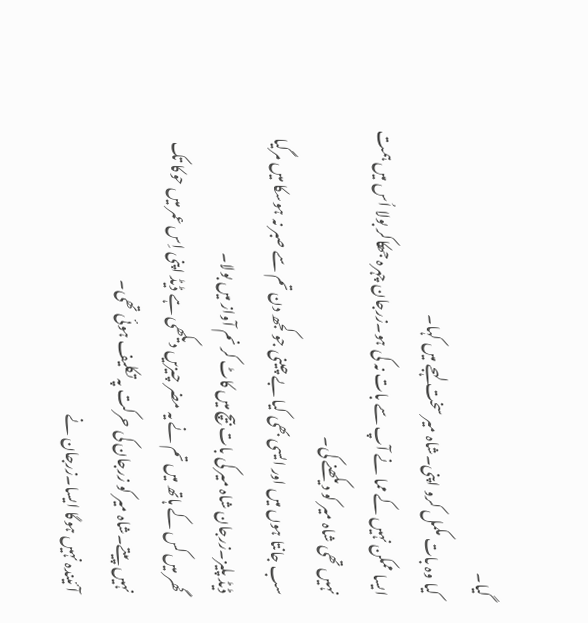گیا۔
کیا وہ بات مکمل کرو اپنی۔شاہ میر سخت لہجے میں کہا۔
ایسا ممکن نہیں کے مما نے آپ سے بات نہ کی ہو۔زرجان چہرہ جھکاکر بولا اُس میں ہمت نہیں تھی شاہ میر کو دیکھنے کی۔
سب جانتا ہوں میں اور ایسی بھی کیا بے چینی جو کجھ دن تم سے صبر نہ ہوسکا میں مرگیا
ڈیڈ پلیز۔زرجان شاہ میر کی بات بیچ میں کاٹ کر نم آواز میں بولا۔
گھر میں کس کے ہاتھ میں تم نے یہ مضر چیزیں دیکھی ہے ڈیڈ اپنی اِس عمر میں حوکا تک نہیں پیتے۔شاہ میر کو زرجان کی حرکت پہ تکلیف ہوئی تھی۔
آئیندہ نہیں ہوگا ایسا۔زرجان نے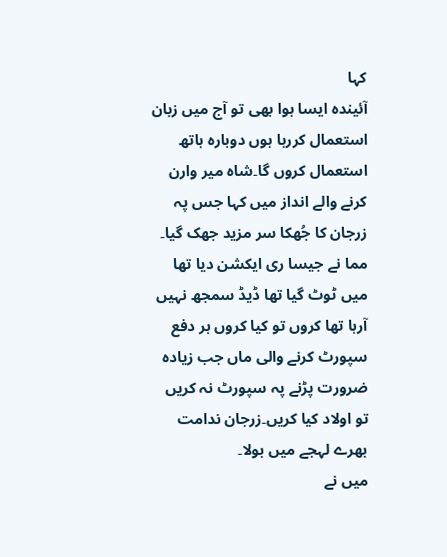کہا
آئیندہ ایسا ہوا بھی تو آج میں زبان استعمال کررہا ہوں دوبارہ ہاتھ استعمال کروں گا۔شاہ میر وارن کرنے والے انداز میں کہا جس پہ زرجان کا جُھکا سر مزید جھک گیا۔
مما نے جیسا ری ایکشن دیا تھا میں ٹوٹ گیا تھا ڈیڈ سمجھ نہیں آرہا تھا کروں تو کیا کروں ہر دفع سپورٹ کرنے والی ماں جب زیادہ ضرورت پڑنے پہ سپورٹ نہ کریں تو اولاد کیا کریں۔زرجان ندامت بھرے لہجے میں بولا۔
میں نے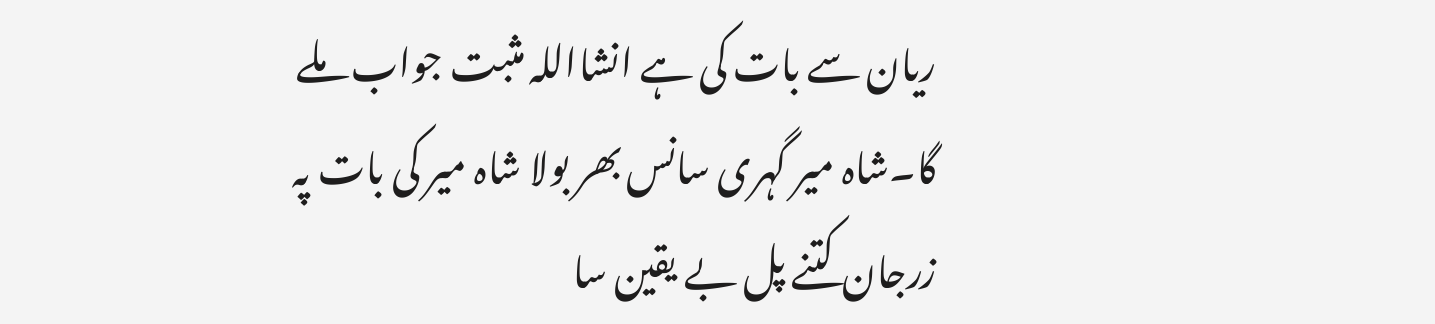ریان سے بات کی ہے انشااللہ مثبت جواب ملے گا۔شاہ میر گہری سانس بھر بولا شاہ میر کی بات پہ زرجان کتنے پل بے یقین سا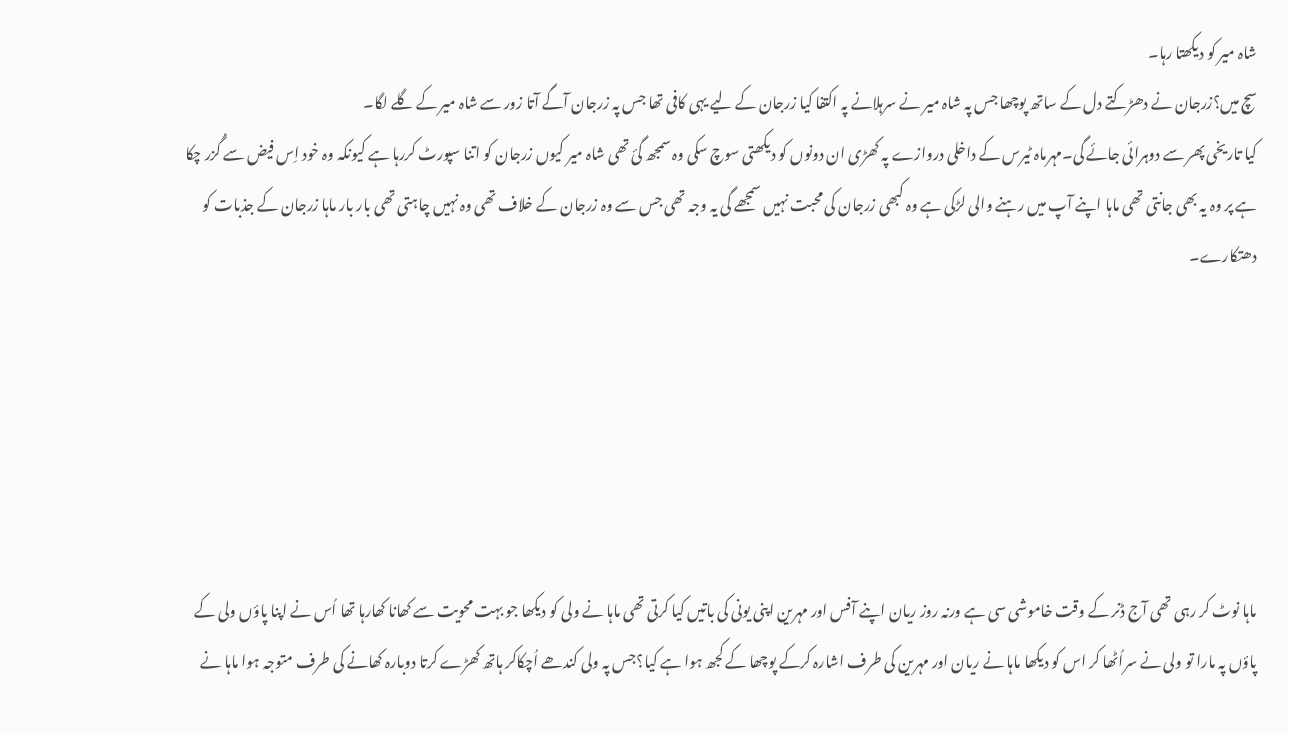شاہ میر کو دیکھتا رہا۔
سچ میں؟زرجان نے دھڑکتے دل کے ساتھ پوچھا جس پہ شاہ میر نے سرہلانے پہ اکتفا کیا زرجان کے لیے یہی کافی تھا جس پہ زرجان آگے آتا زور سے شاہ میر کے گلے لگا۔
کیا تاریخی پھر سے دوہرائی جائے گی۔مہرماہ ٹیرس کے داخلی دروازے پہ کھڑی ان دونوں کو دیکھتی سوچ سکی وہ سمجھ گئ تھی شاہ میر کیوں زرجان کو اتنا سپورٹ کررہا ہے کیونکہ وہ خود اِس فیض سے گُزر چکا ہے پر وہ یہ بھی جانتی تھی ماہا اپنے آپ میں رہنے والی لڑکی ہے وہ کبھی زرجان کی محبت نہیں سمجھے گی یہ وجہ تھی جس سے وہ زرجان کے خلاف تھی وہ نہیں چاہتی تھی بار بار ماہا زرجان کے جذبات کو دھتکارے۔






ماہا نوٹ کر رہی تھی آج ڈنر کے وقت خاموشی سی ہے ورنہ روز ریان اپنے آفس اور مہرین اپنی یونی کی باتیں کیا کرتی تھی ماہا نے ولی کو دیکھا جو بہت محویت سے کھانا کھارہا تھا اُس نے اپنا پاؤں ولی کے پاؤں پہ مارا تو ولی نے سراُٹھا کر اس کو دیکھا ماہا نے ریان اور مہرین کی طرف اشارہ کرکے پوچھا کے کجھ ہوا ہے کیا؟جس پہ ولی کندھے اُچکاکر ہاتھ کھڑے کرتا دوبارہ کھانے کی طرف متوجہ ہوا ماہا نے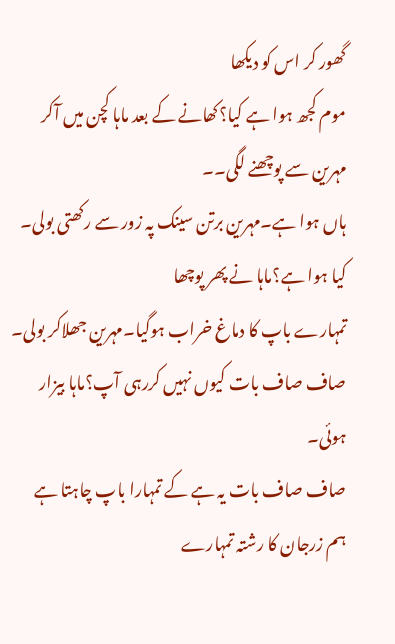گھور کر اس کو دیکھا
موم کجھ ہوا ہے کیا؟کھانے کے بعد ماہا کچن میں آکر مہرین سے پوچھنے لگی۔۔
ہاں ہوا ہے۔مہرین برتن سینک پہ زور سے رکھتی بولی۔
کیا ہوا ہے؟ماہا نے پھر پوچھا
تمہارے باپ کا دماغ خراب ہوگیا۔مہرین جھلاکر بولی۔
صاف صاف بات کیوں نہیں کررہی آپ؟ماہا بیزار ہوئی۔
صاف صاف بات یہ ہے کے تمہارا باپ چاہتا ہے ہم زرجان کا رشتہ تمہارے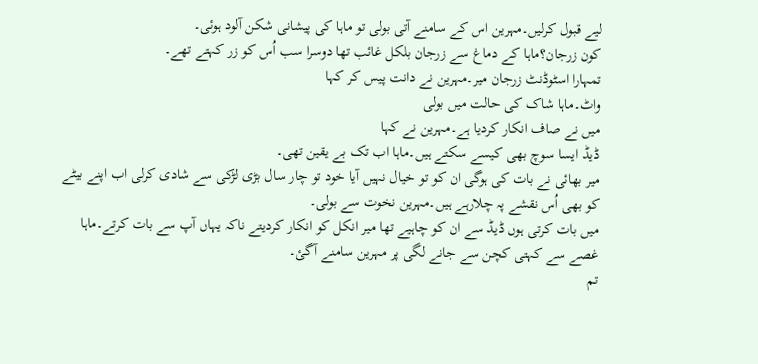لیے قبول کرلیں۔مہرین اس کے سامنے آتی بولی تو ماہا کی پیشانی شکن آلود ہوئی۔
کون زرجان؟ماہا کے دماغ سے زرجان بلکل غائب تھا دوسرا سب اُس کو زر کہتے تھے۔
تمہارا اسٹوڈنٹ زرجان میر۔مہرین نے دانت پیس کر کہا
واٹ۔ماہا شاک کی حالت میں بولی
میں نے صاف انکار کردیا ہے۔مہرین نے کہا
ڈیڈ ایسا سوچ بھی کیسے سکتے ہیں۔ماہا اب تک بے یقین تھی۔
میر بھائی نے بات کی ہوگی ان کو تو خیال نہیں آیا خود تو چار سال بڑی لڑکی سے شادی کرلی اب اپنے بیٹے کو بھی اُس نقشے پہ چلارہے ہیں۔مہرین نخوت سے بولی۔
میں بات کرتی ہوں ڈیڈ سے ان کو چاہیے تھا میر انکل کو انکار کردیتے ناکہ یہاں آپ سے بات کرتے۔ماہا غصے سے کہتی کچن سے جانے لگی پر مہرین سامنے آگئ۔
تم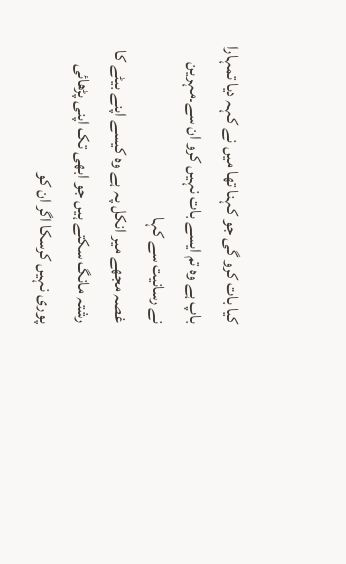کیا بات کرو گی جو کہنا تھا میں نے کہہ دیا تمہارا باپ ہے وہ تم ایسے بات نہیں کرو ان سے۔مہرین نے رسانیت سے کہا
غصہ مجھے میر انکل پہ ہے وہ کیسے اپنے بیٹے کا رشتہ مانگ سکتے ہیں جو ابھی تک اپنی پڑھائی پوری نہیں کرسکا اگر ان کو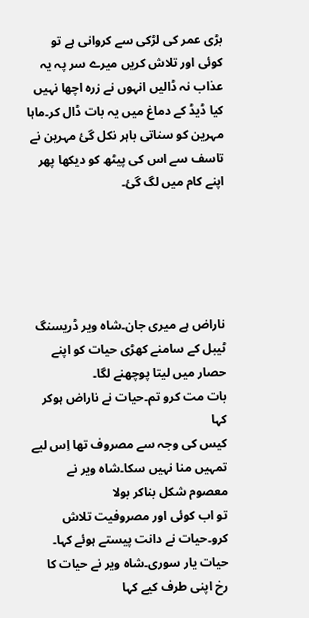بڑی عمر کی لڑکی سے کروانی ہے تو کوئی اور تلاش کریں میرے سر پہ یہ عذاب نہ ڈالیں انہوں نے زرہ اچھا نہیں کیا ڈیڈ کے دماغ میں یہ بات ڈال کر۔ماہا مہرین کو سناتی باہر نکل گئ مہرین نے تاسف سے اس کی پیٹھ کو دیکھا پھر اپنے کام میں لگ گئ۔





ناراض ہے میری جان۔شاہ ویر ڈریسنگ ٹیبل کے سامنے کھڑی حیات کو اپنے حصار میں لیتا پوچھنے لگا۔
بات مت کرو تم۔حیات نے ناراض ہوکر کہا
کیس کی وجہ سے مصروف تھا اِس لیے تمہیں منا نہیں سکا۔شاہ ویر نے معصوم شکل بناکر بولا
تو اب کوئی اور مصروفیت تلاش کرو۔حیات نے دانت پیستے ہوئے کہا۔
حیات یار سوری۔شاہ ویر نے حیات کا رخ اپنی طرف کیے کہا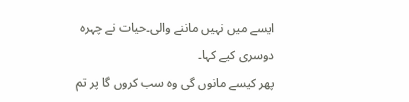ایسے میں نہیں ماننے والی۔حیات نے چہرہ دوسری کیے کہا۔
پھر کیسے مانوں گی وہ سب کروں گا پر تم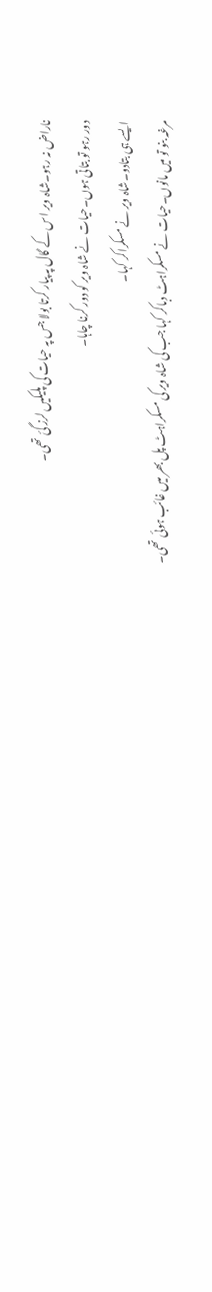ناراض نہ رہو۔شاہ ویر اس کے گال پہ پیار کرتا بولا جس پہ حیات کی پلیکیں لرز گئ تھی۔
دور رہو تو بتاتی ہوں۔حیات نے شاہ ویر کو دور کرنا چاہا۔
ایسے ہی بتادو۔شاہ ویر نے مسکراکر کہا۔
مرغہ بنو تو میں مانوں۔حیات نے مسکراہٹ دباکر کہا جب کی شاہ ویر کی مسکراہٹ پل بھر میں غائب ہوئی تھی۔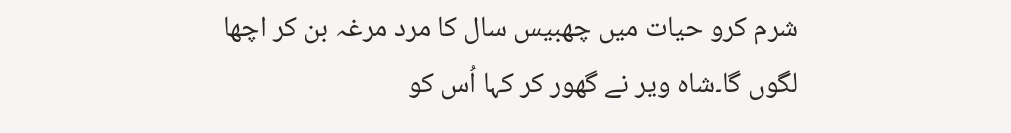شرم کرو حیات میں چھبیس سال کا مرد مرغہ بن کر اچھا لگوں گا۔شاہ ویر نے گھور کر کہا اُس کو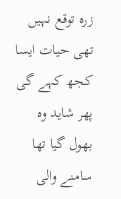زرہ توقع نہیں تھی حیات ایسا کجھ کہے گی پھر شاید وہ بھول گیا تھا سامنے والی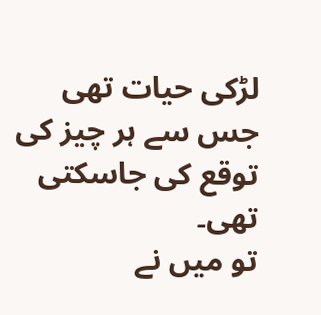لڑکی حیات تھی جس سے ہر چیز کی توقع کی جاسکتی تھی۔
تو میں نے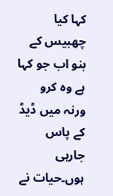کہا کیا چھبیس کے بنو اب جو کہا ہے وہ کرو ورنہ میں ڈیڈ کے پاس جارہی ہوں۔حیات نے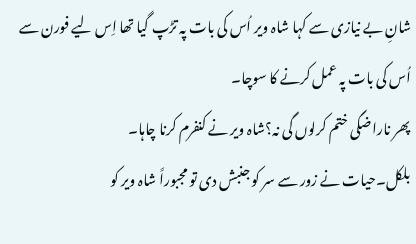شانِ بے نیازی سے کہا شاہ ویر اُس کی بات پہ تڑپ گیا تھا اِس لیے فورن سے اُس کی بات پہ عمل کرنے کا سوچا۔
پھر ناراضگی ختم کرلوں گی نہ؟شاہ ویر نے کنفرم کرنا چاہا۔
بلکل۔حیات نے زور سے سر کو جنبش دی تو مجبوراً شاہ ویر کو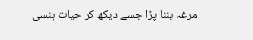مرغہ بننا پڑا جسے دیکھ کر حیات ہنسی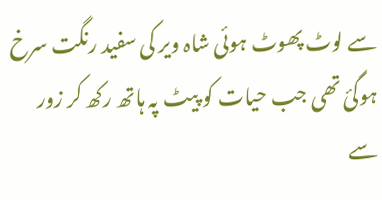سے لوٹ پھوٹ ہوئی شاہ ویر کی سفید رنگت سرخ ہوگئ تھی جب حیات کو پیٹ پہ ہاتھ رکھ کر زور سے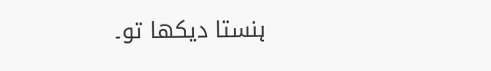ہنستا دیکھا تو۔